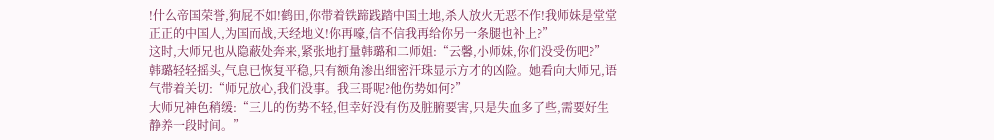!什么帝国荣誉,狗屁不如!鹤田,你带着铁蹄践踏中国土地,杀人放火无恶不作!我师妹是堂堂正正的中国人,为国而战,天经地义!你再嚎,信不信我再给你另一条腿也补上?”
这时,大师兄也从隐蔽处奔来,紧张地打量韩璐和二师姐:“云馨,小师妹,你们没受伤吧?”
韩璐轻轻摇头,气息已恢复平稳,只有额角渗出细密汗珠显示方才的凶险。她看向大师兄,语气带着关切:“师兄放心,我们没事。我三哥呢?他伤势如何?”
大师兄神色稍缓:“三儿的伤势不轻,但幸好没有伤及脏腑要害,只是失血多了些,需要好生静养一段时间。”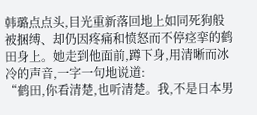韩璐点点头,目光重新落回地上如同死狗般被捆缚、却仍因疼痛和愤怒而不停痉挛的鹤田身上。她走到他面前,蹲下身,用清晰而冰冷的声音,一字一句地说道:
“鹤田,你看清楚,也听清楚。我,不是日本男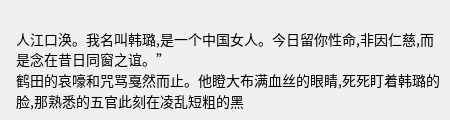人江口涣。我名叫韩璐,是一个中国女人。今日留你性命,非因仁慈,而是念在昔日同窗之谊。”
鹤田的哀嚎和咒骂戛然而止。他瞪大布满血丝的眼睛,死死盯着韩璐的脸,那熟悉的五官此刻在凌乱短粗的黑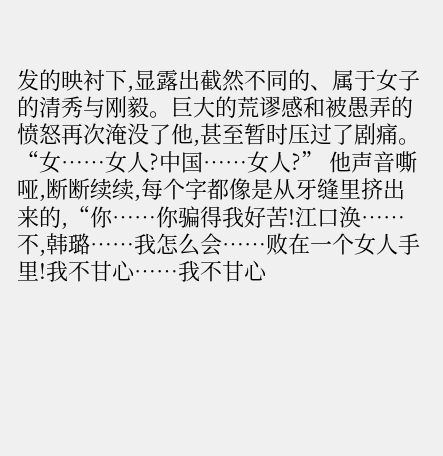发的映衬下,显露出截然不同的、属于女子的清秀与刚毅。巨大的荒谬感和被愚弄的愤怒再次淹没了他,甚至暂时压过了剧痛。
“女……女人?中国……女人?” 他声音嘶哑,断断续续,每个字都像是从牙缝里挤出来的,“你……你骗得我好苦!江口涣……不,韩璐……我怎么会……败在一个女人手里!我不甘心……我不甘心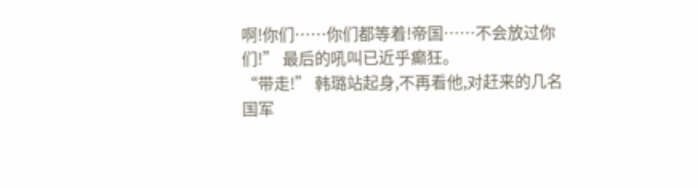啊!你们……你们都等着!帝国……不会放过你们!” 最后的吼叫已近乎癫狂。
“带走!” 韩璐站起身,不再看他,对赶来的几名国军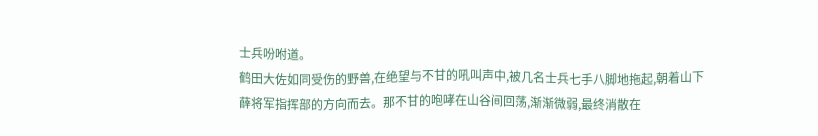士兵吩咐道。
鹤田大佐如同受伤的野兽,在绝望与不甘的吼叫声中,被几名士兵七手八脚地拖起,朝着山下薛将军指挥部的方向而去。那不甘的咆哮在山谷间回荡,渐渐微弱,最终消散在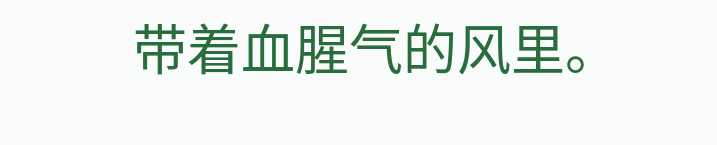带着血腥气的风里。